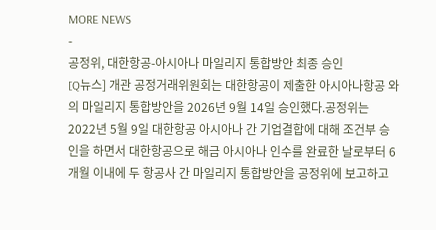MORE NEWS
-
공정위, 대한항공-아시아나 마일리지 통합방안 최종 승인
[Q뉴스] 개관 공정거래위원회는 대한항공이 제출한 아시아나항공 와의 마일리지 통합방안을 2026년 9월 14일 승인했다.공정위는 2022년 5월 9일 대한항공 아시아나 간 기업결합에 대해 조건부 승인을 하면서 대한항공으로 해금 아시아나 인수를 완료한 날로부터 6개월 이내에 두 항공사 간 마일리지 통합방안을 공정위에 보고하고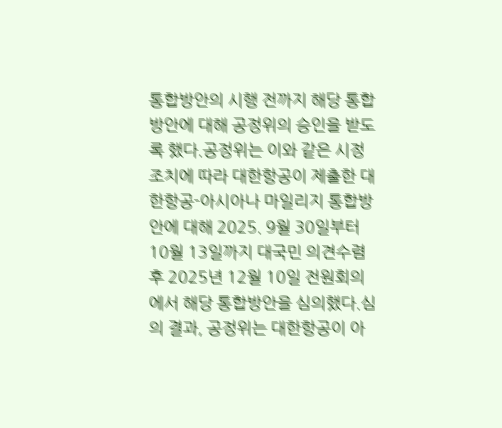통합방안의 시행 전까지 해당 통합방안에 대해 공정위의 승인을 받도록 했다.공정위는 이와 같은 시정조치에 따라 대한항공이 제출한 대한항공-아시아나 마일리지 통합방안에 대해 2025. 9월 30일부터 10월 13일까지 대국민 의견수렴 후 2025년 12월 10일 전원회의에서 해당 통합방안을 심의했다.심의 결과, 공정위는 대한항공이 아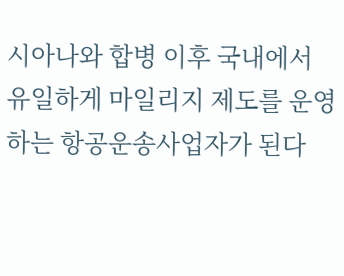시아나와 합병 이후 국내에서 유일하게 마일리지 제도를 운영하는 항공운송사업자가 된다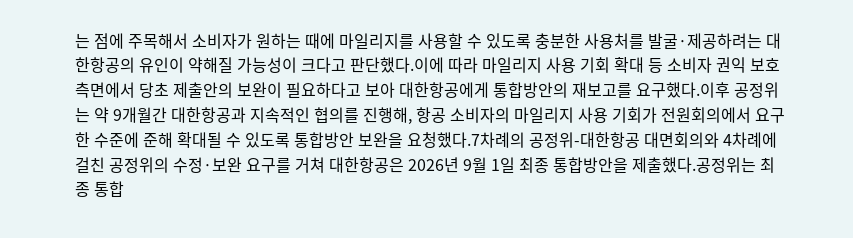는 점에 주목해서 소비자가 원하는 때에 마일리지를 사용할 수 있도록 충분한 사용처를 발굴·제공하려는 대한항공의 유인이 약해질 가능성이 크다고 판단했다.이에 따라 마일리지 사용 기회 확대 등 소비자 권익 보호 측면에서 당초 제출안의 보완이 필요하다고 보아 대한항공에게 통합방안의 재보고를 요구했다.이후 공정위는 약 9개월간 대한항공과 지속적인 협의를 진행해, 항공 소비자의 마일리지 사용 기회가 전원회의에서 요구한 수준에 준해 확대될 수 있도록 통합방안 보완을 요청했다.7차례의 공정위-대한항공 대면회의와 4차례에 걸친 공정위의 수정·보완 요구를 거쳐 대한항공은 2026년 9월 1일 최종 통합방안을 제출했다.공정위는 최종 통합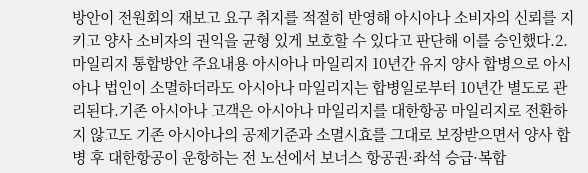방안이 전원회의 재보고 요구 취지를 적절히 반영해 아시아나 소비자의 신뢰를 지키고 양사 소비자의 권익을 균형 있게 보호할 수 있다고 판단해 이를 승인했다.2. 마일리지 통합방안 주요내용 아시아나 마일리지 10년간 유지 양사 합병으로 아시아나 법인이 소멸하더라도 아시아나 마일리지는 합병일로부터 10년간 별도로 관리된다.기존 아시아나 고객은 아시아나 마일리지를 대한항공 마일리지로 전환하지 않고도 기존 아시아나의 공제기준과 소멸시효를 그대로 보장받으면서 양사 합병 후 대한항공이 운항하는 전 노선에서 보너스 항공권·좌석 승급·복합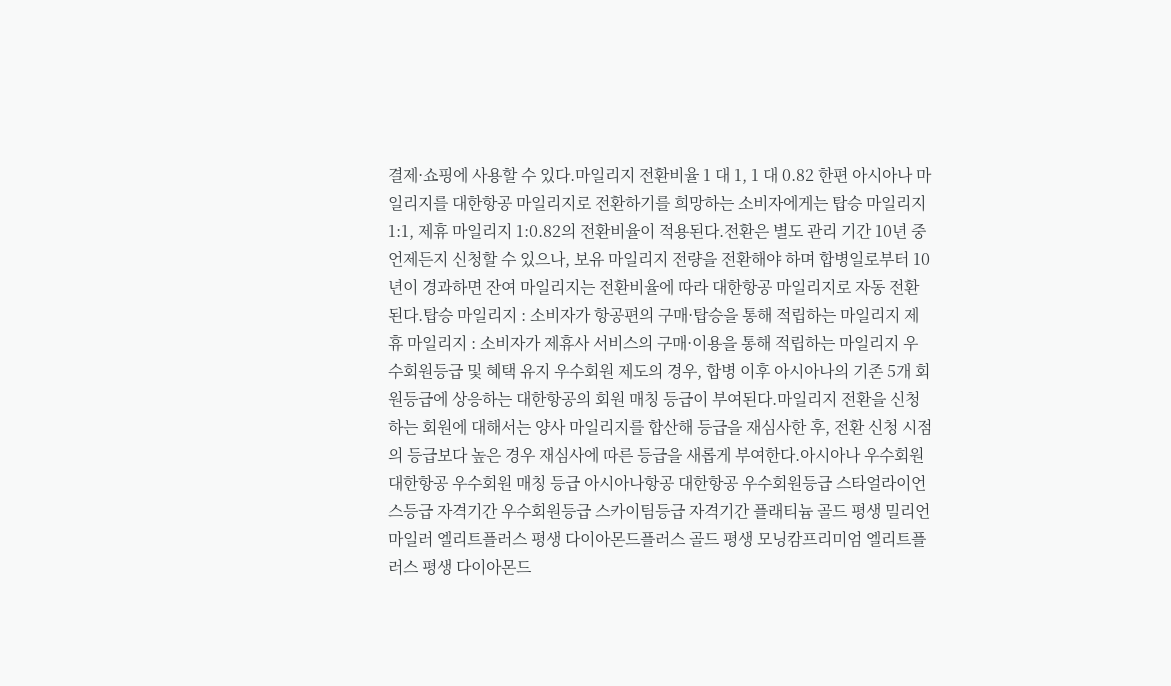결제·쇼핑에 사용할 수 있다.마일리지 전환비율 1 대 1, 1 대 0.82 한편 아시아나 마일리지를 대한항공 마일리지로 전환하기를 희망하는 소비자에게는 탑승 마일리지 1:1, 제휴 마일리지 1:0.82의 전환비율이 적용된다.전환은 별도 관리 기간 10년 중 언제든지 신청할 수 있으나, 보유 마일리지 전량을 전환해야 하며 합병일로부터 10년이 경과하면 잔여 마일리지는 전환비율에 따라 대한항공 마일리지로 자동 전환된다.탑승 마일리지 : 소비자가 항공편의 구매·탑승을 통해 적립하는 마일리지 제휴 마일리지 : 소비자가 제휴사 서비스의 구매·이용을 통해 적립하는 마일리지 우수회원등급 및 혜택 유지 우수회원 제도의 경우, 합병 이후 아시아나의 기존 5개 회원등급에 상응하는 대한항공의 회원 매칭 등급이 부여된다.마일리지 전환을 신청하는 회원에 대해서는 양사 마일리지를 합산해 등급을 재심사한 후, 전환 신청 시점의 등급보다 높은 경우 재심사에 따른 등급을 새롭게 부여한다.아시아나 우수회원 대한항공 우수회원 매칭 등급 아시아나항공 대한항공 우수회원등급 스타얼라이언스등급 자격기간 우수회원등급 스카이팀등급 자격기간 플래티늄 골드 평생 밀리언마일러 엘리트플러스 평생 다이아몬드플러스 골드 평생 모닝캄프리미엄 엘리트플러스 평생 다이아몬드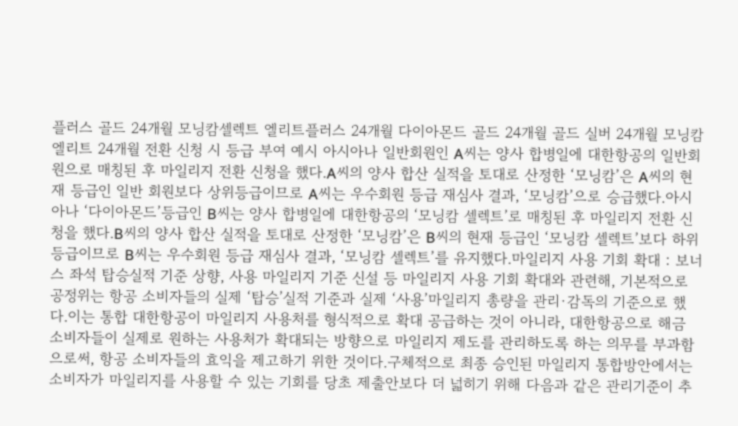플러스 골드 24개월 모닝캄셀렉트 엘리트플러스 24개월 다이아몬드 골드 24개월 골드 실버 24개월 모닝캄 엘리트 24개월 전환 신청 시 등급 부여 예시 아시아나 일반회원인 A씨는 양사 합병일에 대한항공의 일반회원으로 매칭된 후 마일리지 전환 신청을 했다.A씨의 양사 합산 실적을 토대로 산정한 ‘모닝캄’은 A씨의 현재 등급인 일반 회원보다 상위등급이므로 A씨는 우수회원 등급 재심사 결과, ‘모닝캄’으로 승급했다.아시아나 ‘다이아몬드’등급인 B씨는 양사 합병일에 대한항공의 ‘모닝캄 셀렉트’로 매칭된 후 마일리지 전환 신청을 했다.B씨의 양사 합산 실적을 토대로 산정한 ‘모닝캄’은 B씨의 현재 등급인 ‘모닝캄 셀렉트’보다 하위등급이므로 B씨는 우수회원 등급 재심사 결과, ‘모닝캄 셀렉트’를 유지했다.마일리지 사용 기회 확대 : 보너스 좌석 탑승실적 기준 상향, 사용 마일리지 기준 신설 등 마일리지 사용 기회 확대와 관련해, 기본적으로 공정위는 항공 소비자들의 실제 ‘탑승’실적 기준과 실제 ‘사용’마일리지 총량을 관리·감독의 기준으로 했다.이는 통합 대한항공이 마일리지 사용처를 형식적으로 확대 공급하는 것이 아니라, 대한항공으로 해금 소비자들이 실제로 원하는 사용처가 확대되는 방향으로 마일리지 제도를 관리하도록 하는 의무를 부과함으로써, 항공 소비자들의 효익을 제고하기 위한 것이다.구체적으로 최종 승인된 마일리지 통합방안에서는 소비자가 마일리지를 사용할 수 있는 기회를 당초 제출안보다 더 넓히기 위해 다음과 같은 관리기준이 추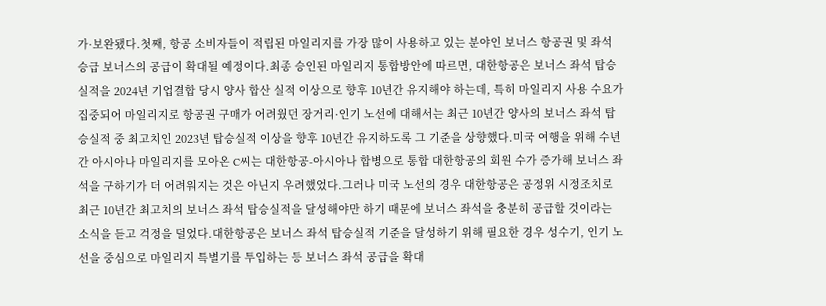가·보완됐다.첫째, 항공 소비자들이 적립된 마일리지를 가장 많이 사용하고 있는 분야인 보너스 항공권 및 좌석 승급 보너스의 공급이 확대될 예정이다.최종 승인된 마일리지 통합방안에 따르면, 대한항공은 보너스 좌석 탑승실적을 2024년 기업결합 당시 양사 합산 실적 이상으로 향후 10년간 유지해야 하는데, 특히 마일리지 사용 수요가 집중되어 마일리지로 항공권 구매가 어려웠던 장거리·인기 노선에 대해서는 최근 10년간 양사의 보너스 좌석 탑승실적 중 최고치인 2023년 탑승실적 이상을 향후 10년간 유지하도록 그 기준을 상향했다.미국 여행을 위해 수년간 아시아나 마일리지를 모아온 C씨는 대한항공-아시아나 합병으로 통합 대한항공의 회원 수가 증가해 보너스 좌석을 구하기가 더 어려워지는 것은 아닌지 우려했었다.그러나 미국 노선의 경우 대한항공은 공정위 시정조치로 최근 10년간 최고치의 보너스 좌석 탑승실적을 달성해야만 하기 때문에 보너스 좌석을 충분히 공급할 것이라는 소식을 듣고 걱정을 덜었다.대한항공은 보너스 좌석 탑승실적 기준을 달성하기 위해 필요한 경우 성수기, 인기 노선을 중심으로 마일리지 특별기를 투입하는 등 보너스 좌석 공급을 확대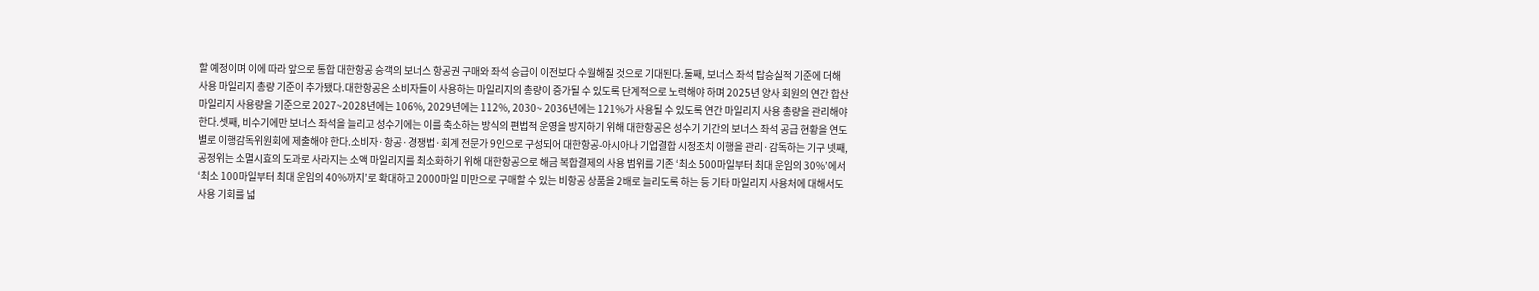할 예정이며 이에 따라 앞으로 통합 대한항공 승객의 보너스 항공권 구매와 좌석 승급이 이전보다 수월해질 것으로 기대된다.둘째, 보너스 좌석 탑승실적 기준에 더해 사용 마일리지 총량 기준이 추가됐다.대한항공은 소비자들이 사용하는 마일리지의 총량이 증가될 수 있도록 단계적으로 노력해야 하며 2025년 양사 회원의 연간 합산 마일리지 사용량을 기준으로 2027~2028년에는 106%, 2029년에는 112%, 2030~ 2036년에는 121%가 사용될 수 있도록 연간 마일리지 사용 총량을 관리해야 한다.셋째, 비수기에만 보너스 좌석을 늘리고 성수기에는 이를 축소하는 방식의 편법적 운영을 방지하기 위해 대한항공은 성수기 기간의 보너스 좌석 공급 현황을 연도별로 이행감독위원회에 제출해야 한다.소비자·항공·경쟁법·회계 전문가 9인으로 구성되어 대한항공-아시아나 기업결합 시정조치 이행을 관리·감독하는 기구 넷째, 공정위는 소멸시효의 도과로 사라지는 소액 마일리지를 최소화하기 위해 대한항공으로 해금 복합결제의 사용 범위를 기존 ‘최소 500마일부터 최대 운임의 30%’에서 ‘최소 100마일부터 최대 운임의 40%까지’로 확대하고 2000마일 미만으로 구매할 수 있는 비항공 상품을 2배로 늘리도록 하는 등 기타 마일리지 사용처에 대해서도 사용 기회를 넓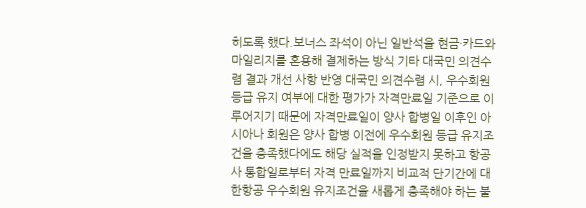히도록 했다.보너스 좌석이 아닌 일반석을 현금·카드와 마일리지를 혼용해 결제하는 방식 기타 대국민 의견수렴 결과 개선 사항 반영 대국민 의견수렴 시, 우수회원 등급 유지 여부에 대한 평가가 자격만료일 기준으로 이루어지기 때문에 자격만료일이 양사 합병일 이후인 아시아나 회원은 양사 합병 이전에 우수회원 등급 유지조건을 충족했다에도 해당 실적을 인정받지 못하고 항공사 통합일로부터 자격 만료일까지 비교적 단기간에 대한항공 우수회원 유지조건을 새롭게 충족해야 하는 불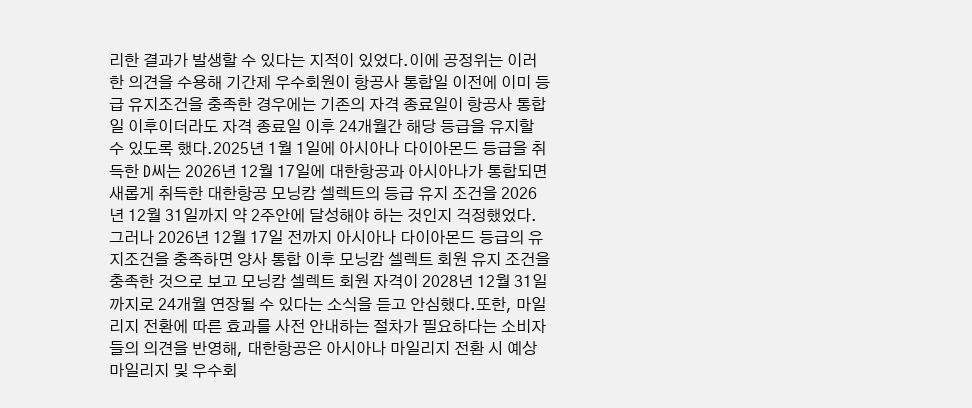리한 결과가 발생할 수 있다는 지적이 있었다.이에 공정위는 이러한 의견을 수용해 기간제 우수회원이 항공사 통합일 이전에 이미 등급 유지조건을 충족한 경우에는 기존의 자격 종료일이 항공사 통합일 이후이더라도 자격 종료일 이후 24개월간 해당 등급을 유지할 수 있도록 했다.2025년 1월 1일에 아시아나 다이아몬드 등급을 취득한 D씨는 2026년 12월 17일에 대한항공과 아시아나가 통합되면 새롭게 취득한 대한항공 모닝캄 셀렉트의 등급 유지 조건을 2026년 12월 31일까지 약 2주안에 달성해야 하는 것인지 걱정했었다.그러나 2026년 12월 17일 전까지 아시아나 다이아몬드 등급의 유지조건을 충족하면 양사 통합 이후 모닝캄 셀렉트 회원 유지 조건을 충족한 것으로 보고 모닝캄 셀렉트 회원 자격이 2028년 12월 31일까지로 24개월 연장될 수 있다는 소식을 듣고 안심했다.또한, 마일리지 전환에 따른 효과를 사전 안내하는 절차가 필요하다는 소비자들의 의견을 반영해, 대한항공은 아시아나 마일리지 전환 시 예상 마일리지 및 우수회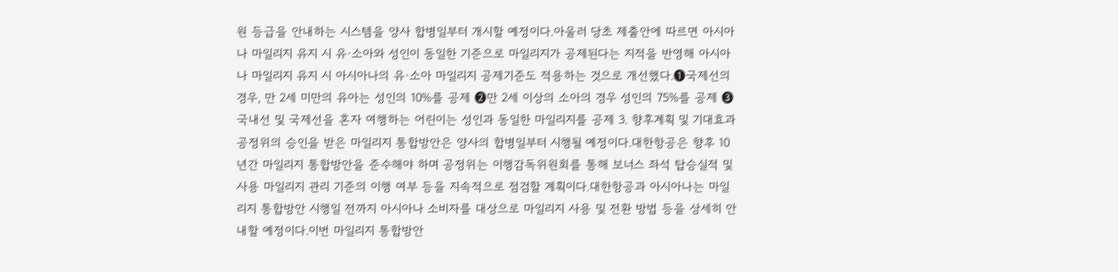원 등급을 안내하는 시스템을 양사 합병일부터 개시할 예정이다.아울러 당초 제출안에 따르면 아시아나 마일리지 유지 시 유·소아와 성인이 동일한 기준으로 마일리지가 공제된다는 지적을 반영해 아시아나 마일리지 유지 시 아시아나의 유·소아 마일리지 공제기준도 적용하는 것으로 개선했다.➊국제선의 경우, 만 2세 미만의 유아는 성인의 10%를 공제 ➋만 2세 이상의 소아의 경우 성인의 75%를 공제 ➌국내선 및 국제선을 혼자 여행하는 어린이는 성인과 동일한 마일리지를 공제 3. 향후계획 및 기대효과 공정위의 승인을 받은 마일리지 통합방안은 양사의 합병일부터 시행될 예정이다.대한항공은 향후 10년간 마일리지 통합방안을 준수해야 하며 공정위는 이행감독위원회를 통해 보너스 좌석 탑승실적 및 사용 마일리지 관리 기준의 이행 여부 등을 지속적으로 점검할 계획이다.대한항공과 아시아나는 마일리지 통합방안 시행일 전까지 아시아나 소비자를 대상으로 마일리지 사용 및 전환 방법 등을 상세히 안내할 예정이다.이번 마일리지 통합방안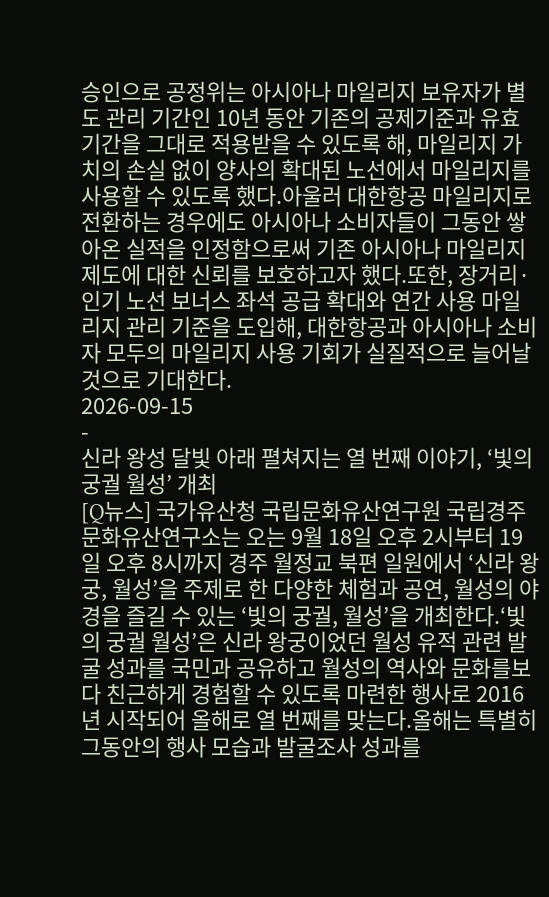승인으로 공정위는 아시아나 마일리지 보유자가 별도 관리 기간인 10년 동안 기존의 공제기준과 유효기간을 그대로 적용받을 수 있도록 해, 마일리지 가치의 손실 없이 양사의 확대된 노선에서 마일리지를 사용할 수 있도록 했다.아울러 대한항공 마일리지로 전환하는 경우에도 아시아나 소비자들이 그동안 쌓아온 실적을 인정함으로써 기존 아시아나 마일리지 제도에 대한 신뢰를 보호하고자 했다.또한, 장거리·인기 노선 보너스 좌석 공급 확대와 연간 사용 마일리지 관리 기준을 도입해, 대한항공과 아시아나 소비자 모두의 마일리지 사용 기회가 실질적으로 늘어날 것으로 기대한다.
2026-09-15
-
신라 왕성 달빛 아래 펼쳐지는 열 번째 이야기, ‘빛의 궁궐 월성’ 개최
[Q뉴스] 국가유산청 국립문화유산연구원 국립경주문화유산연구소는 오는 9월 18일 오후 2시부터 19일 오후 8시까지 경주 월정교 북편 일원에서 ‘신라 왕궁, 월성’을 주제로 한 다양한 체험과 공연, 월성의 야경을 즐길 수 있는 ‘빛의 궁궐, 월성’을 개최한다.‘빛의 궁궐 월성’은 신라 왕궁이었던 월성 유적 관련 발굴 성과를 국민과 공유하고 월성의 역사와 문화를보다 친근하게 경험할 수 있도록 마련한 행사로 2016년 시작되어 올해로 열 번째를 맞는다.올해는 특별히 그동안의 행사 모습과 발굴조사 성과를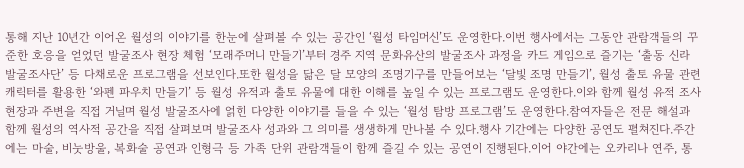통해 지난 10년간 이어온 월성의 이야기를 한눈에 살펴볼 수 있는 공간인 ‘월성 타임머신’도 운영한다.이번 행사에서는 그동안 관람객들의 꾸준한 호응을 얻었던 발굴조사 현장 체험 ‘모래주머니 만들기’부터 경주 지역 문화유산의 발굴조사 과정을 카드 게임으로 즐기는 ‘출동 신라 발굴조사단’ 등 다채로운 프로그램을 선보인다.또한 월성을 닮은 달 모양의 조명기구를 만들어보는 ‘달빛 조명 만들기’, 월성 출토 유물 관련 캐릭터를 활용한 ‘와펜 파우치 만들기’ 등 월성 유적과 출토 유물에 대한 이해를 높일 수 있는 프로그램도 운영한다.이와 함께 월성 유적 조사 현장과 주변을 직접 거닐며 월성 발굴조사에 얽힌 다양한 이야기를 들을 수 있는 ‘월성 탐방 프로그램’도 운영한다.참여자들은 전문 해설과 함께 월성의 역사적 공간을 직접 살펴보며 발굴조사 성과와 그 의미를 생생하게 만나볼 수 있다.행사 기간에는 다양한 공연도 펼쳐진다.주간에는 마술, 비눗방울, 복화술 공연과 인형극 등 가족 단위 관람객들이 함께 즐길 수 있는 공연이 진행된다.이어 야간에는 오카리나 연주, 통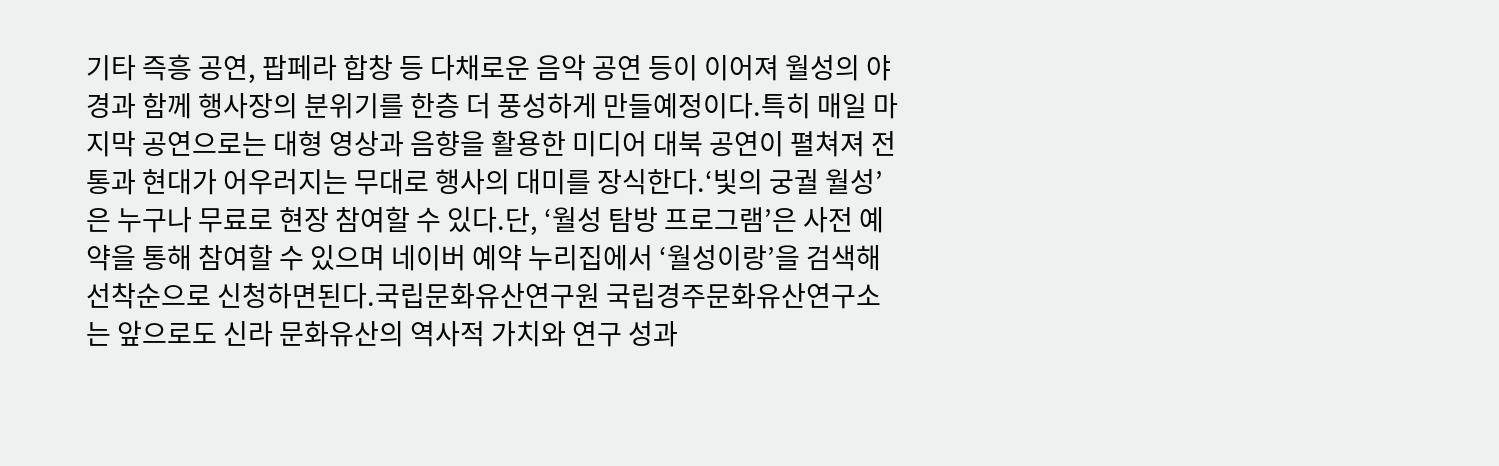기타 즉흥 공연, 팝페라 합창 등 다채로운 음악 공연 등이 이어져 월성의 야경과 함께 행사장의 분위기를 한층 더 풍성하게 만들예정이다.특히 매일 마지막 공연으로는 대형 영상과 음향을 활용한 미디어 대북 공연이 펼쳐져 전통과 현대가 어우러지는 무대로 행사의 대미를 장식한다.‘빛의 궁궐 월성’은 누구나 무료로 현장 참여할 수 있다.단, ‘월성 탐방 프로그램’은 사전 예약을 통해 참여할 수 있으며 네이버 예약 누리집에서 ‘월성이랑’을 검색해 선착순으로 신청하면된다.국립문화유산연구원 국립경주문화유산연구소는 앞으로도 신라 문화유산의 역사적 가치와 연구 성과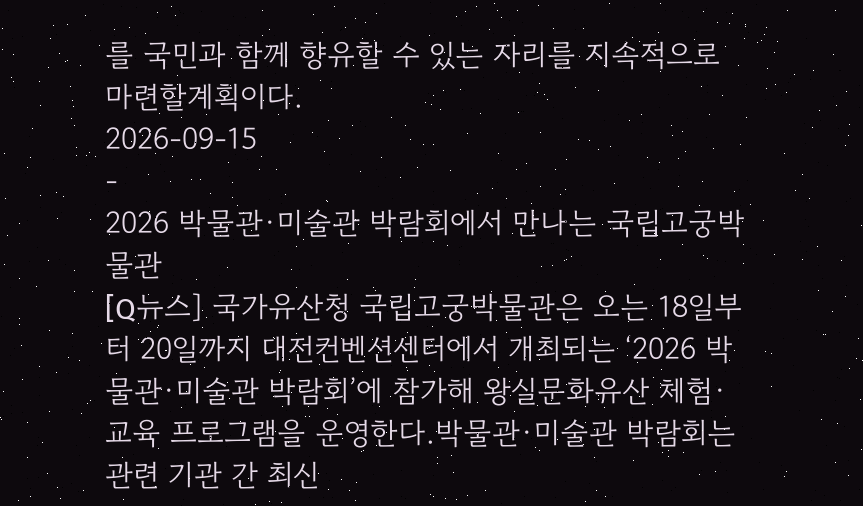를 국민과 함께 향유할 수 있는 자리를 지속적으로 마련할계획이다.
2026-09-15
-
2026 박물관·미술관 박람회에서 만나는 국립고궁박물관
[Q뉴스] 국가유산청 국립고궁박물관은 오는 18일부터 20일까지 대전컨벤션센터에서 개최되는 ‘2026 박물관·미술관 박람회’에 참가해 왕실문화유산 체험·교육 프로그램을 운영한다.박물관·미술관 박람회는 관련 기관 간 최신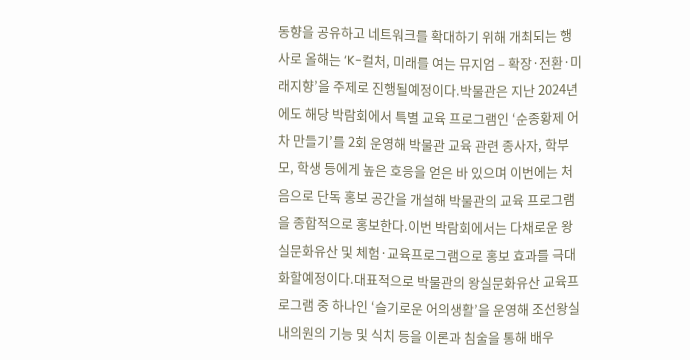동향을 공유하고 네트워크를 확대하기 위해 개최되는 행사로 올해는 ‘K-컬처, 미래를 여는 뮤지엄 – 확장·전환·미래지향’을 주제로 진행될예정이다.박물관은 지난 2024년에도 해당 박람회에서 특별 교육 프로그램인 ‘순종황제 어차 만들기’를 2회 운영해 박물관 교육 관련 종사자, 학부모, 학생 등에게 높은 호응을 얻은 바 있으며 이번에는 처음으로 단독 홍보 공간을 개설해 박물관의 교육 프로그램을 종합적으로 홍보한다.이번 박람회에서는 다채로운 왕실문화유산 및 체험·교육프로그램으로 홍보 효과를 극대화할예정이다.대표적으로 박물관의 왕실문화유산 교육프로그램 중 하나인 ‘슬기로운 어의생활’을 운영해 조선왕실 내의원의 기능 및 식치 등을 이론과 침술을 통해 배우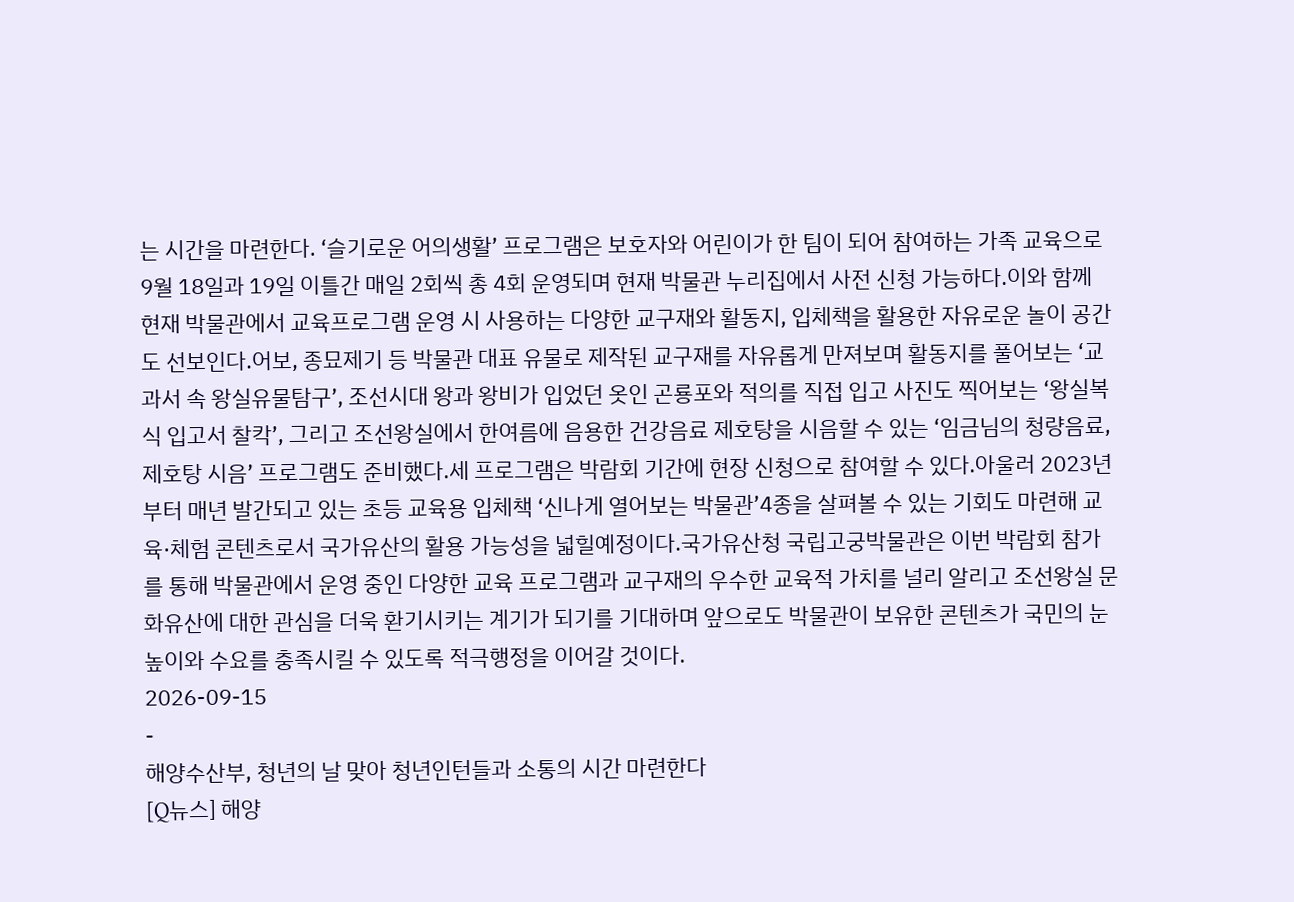는 시간을 마련한다. ‘슬기로운 어의생활’ 프로그램은 보호자와 어린이가 한 팀이 되어 참여하는 가족 교육으로 9월 18일과 19일 이틀간 매일 2회씩 총 4회 운영되며 현재 박물관 누리집에서 사전 신청 가능하다.이와 함께 현재 박물관에서 교육프로그램 운영 시 사용하는 다양한 교구재와 활동지, 입체책을 활용한 자유로운 놀이 공간도 선보인다.어보, 종묘제기 등 박물관 대표 유물로 제작된 교구재를 자유롭게 만져보며 활동지를 풀어보는 ‘교과서 속 왕실유물탐구’, 조선시대 왕과 왕비가 입었던 옷인 곤룡포와 적의를 직접 입고 사진도 찍어보는 ‘왕실복식 입고서 찰칵’, 그리고 조선왕실에서 한여름에 음용한 건강음료 제호탕을 시음할 수 있는 ‘임금님의 청량음료, 제호탕 시음’ 프로그램도 준비했다.세 프로그램은 박람회 기간에 현장 신청으로 참여할 수 있다.아울러 2023년부터 매년 발간되고 있는 초등 교육용 입체책 ‘신나게 열어보는 박물관’4종을 살펴볼 수 있는 기회도 마련해 교육·체험 콘텐츠로서 국가유산의 활용 가능성을 넓힐예정이다.국가유산청 국립고궁박물관은 이번 박람회 참가를 통해 박물관에서 운영 중인 다양한 교육 프로그램과 교구재의 우수한 교육적 가치를 널리 알리고 조선왕실 문화유산에 대한 관심을 더욱 환기시키는 계기가 되기를 기대하며 앞으로도 박물관이 보유한 콘텐츠가 국민의 눈높이와 수요를 충족시킬 수 있도록 적극행정을 이어갈 것이다.
2026-09-15
-
해양수산부, 청년의 날 맞아 청년인턴들과 소통의 시간 마련한다
[Q뉴스] 해양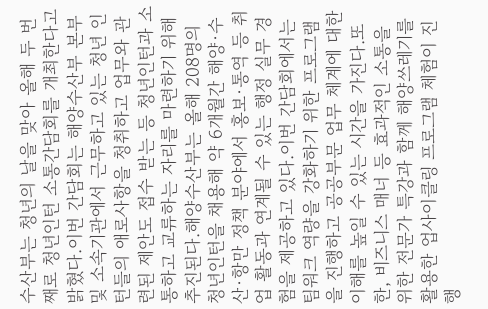수산부는 청년의 날을 맞아 올해 두 번째로 청년인턴 소통간담회를 개최한다고밝혔다.이번 간담회는 해양수산부 본부 및 소속기관에서 근무하고 있는 청년 인턴들의 애로사항을 청취하고 업무와 관련된 제안도 접수 받는 등 청년인턴과 소통하고 교류하는 자리를 마련하기 위해 추진된다.해양수산부는 올해 208명의 청년인턴을 채용해 약 6개월간 해양·수산·항만 정책 분야에서 홍보·통역 등 취업 활동과 연계될 수 있는 행정 실무 경험을 제공하고 있다.이번 간담회에서는 팀워크 역량을 강화하기 위한 프로그램을 진행하고 공공부문 업무 체계에 대한 이해를 높일 수 있는 시간을 가진다.또한, 비즈니스 매너 등 효과적인 소통을 위한 전문가 특강과 함께 해양쓰레기를 활용한 업사이클링 프로그램 체험이 진행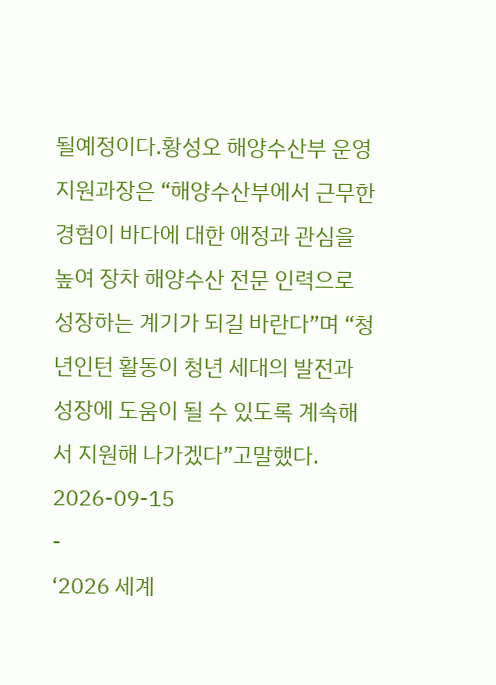될예정이다.황성오 해양수산부 운영지원과장은 “해양수산부에서 근무한 경험이 바다에 대한 애정과 관심을 높여 장차 해양수산 전문 인력으로 성장하는 계기가 되길 바란다”며 “청년인턴 활동이 청년 세대의 발전과 성장에 도움이 될 수 있도록 계속해서 지원해 나가겠다”고말했다.
2026-09-15
-
‘2026 세계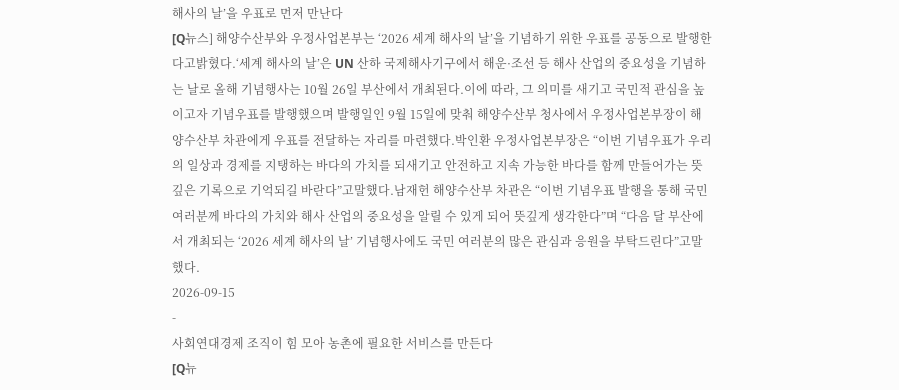해사의 날’을 우표로 먼저 만난다
[Q뉴스] 해양수산부와 우정사업본부는 ‘2026 세계 해사의 날’을 기념하기 위한 우표를 공동으로 발행한다고밝혔다.‘세계 해사의 날’은 UN 산하 국제해사기구에서 해운·조선 등 해사 산업의 중요성을 기념하는 날로 올해 기념행사는 10월 26일 부산에서 개최된다.이에 따라, 그 의미를 새기고 국민적 관심을 높이고자 기념우표를 발행했으며 발행일인 9월 15일에 맞춰 해양수산부 청사에서 우정사업본부장이 해양수산부 차관에게 우표를 전달하는 자리를 마련했다.박인환 우정사업본부장은 “이번 기념우표가 우리의 일상과 경제를 지탱하는 바다의 가치를 되새기고 안전하고 지속 가능한 바다를 함께 만들어가는 뜻깊은 기록으로 기억되길 바란다”고말했다.남재헌 해양수산부 차관은 “이번 기념우표 발행을 통해 국민 여러분께 바다의 가치와 해사 산업의 중요성을 알릴 수 있게 되어 뜻깊게 생각한다”며 “다음 달 부산에서 개최되는 ‘2026 세계 해사의 날’ 기념행사에도 국민 여러분의 많은 관심과 응원을 부탁드린다”고말했다.
2026-09-15
-
사회연대경제 조직이 힘 모아 농촌에 필요한 서비스를 만든다
[Q뉴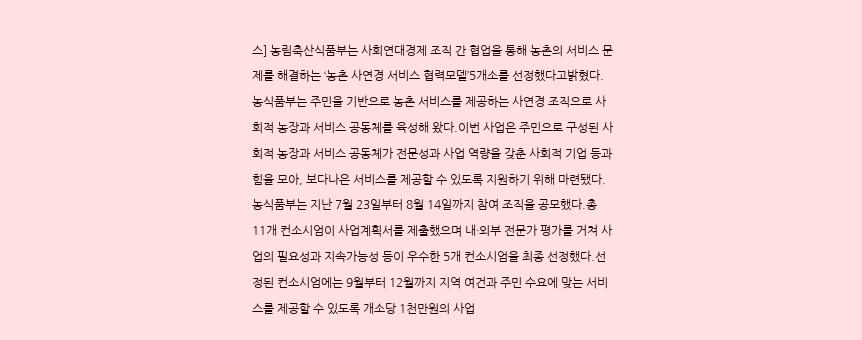스] 농림축산식품부는 사회연대경제 조직 간 협업을 통해 농촌의 서비스 문제를 해결하는 ‘농촌 사연경 서비스 협력모델’5개소를 선정했다고밝혔다.농식품부는 주민을 기반으로 농촌 서비스를 제공하는 사연경 조직으로 사회적 농장과 서비스 공동체를 육성해 왔다.이번 사업은 주민으로 구성된 사회적 농장과 서비스 공동체가 전문성과 사업 역량을 갖춘 사회적 기업 등과 힘을 모아, 보다나은 서비스를 제공할 수 있도록 지원하기 위해 마련됐다.농식품부는 지난 7월 23일부터 8월 14일까지 참여 조직을 공모했다.총 11개 컨소시엄이 사업계획서를 제출했으며 내·외부 전문가 평가를 거쳐 사업의 필요성과 지속가능성 등이 우수한 5개 컨소시엄을 최종 선정했다.선정된 컨소시엄에는 9월부터 12월까지 지역 여건과 주민 수요에 맞는 서비스를 제공할 수 있도록 개소당 1천만원의 사업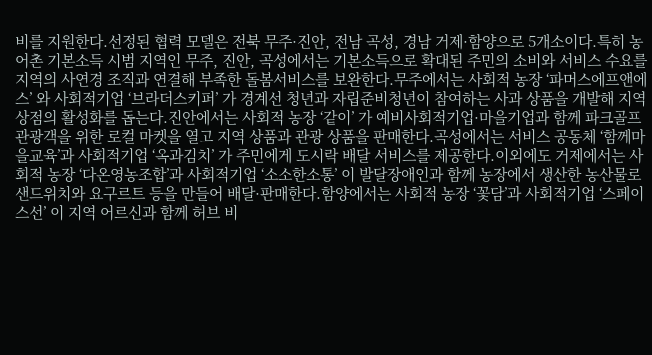비를 지원한다.선정된 협력 모델은 전북 무주·진안, 전남 곡성, 경남 거제·함양으로 5개소이다.특히 농어촌 기본소득 시범 지역인 무주, 진안, 곡성에서는 기본소득으로 확대된 주민의 소비와 서비스 수요를 지역의 사연경 조직과 연결해 부족한 돌봄서비스를 보완한다.무주에서는 사회적 농장 ‘파머스에프앤에스’ 와 사회적기업 ‘브라더스키퍼’ 가 경계선 청년과 자립준비청년이 참여하는 사과 상품을 개발해 지역 상점의 활성화를 돕는다.진안에서는 사회적 농장 ‘같이’ 가 예비사회적기업·마을기업과 함께 파크골프 관광객을 위한 로컬 마켓을 열고 지역 상품과 관광 상품을 판매한다.곡성에서는 서비스 공동체 ‘함께마을교육’과 사회적기업 ‘옥과김치’ 가 주민에게 도시락 배달 서비스를 제공한다.이외에도 거제에서는 사회적 농장 ‘다온영농조합’과 사회적기업 ‘소소한소통’ 이 발달장애인과 함께 농장에서 생산한 농산물로 샌드위치와 요구르트 등을 만들어 배달·판매한다.함양에서는 사회적 농장 ‘꽃담’과 사회적기업 ‘스페이스선’ 이 지역 어르신과 함께 허브 비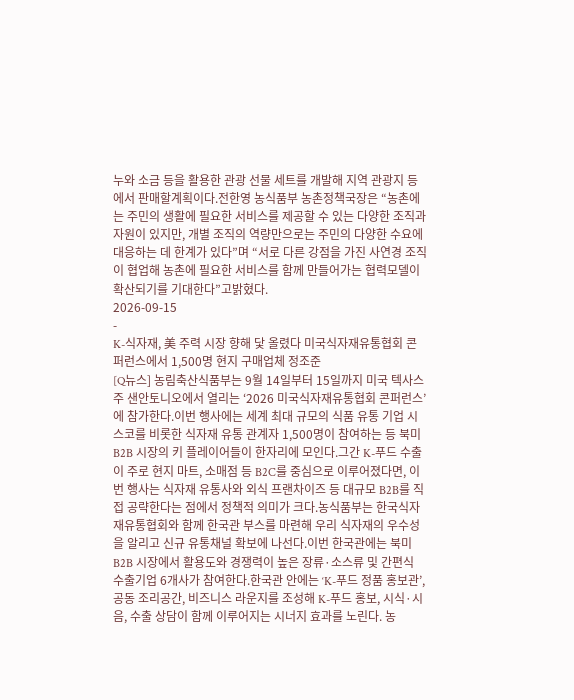누와 소금 등을 활용한 관광 선물 세트를 개발해 지역 관광지 등에서 판매할계획이다.전한영 농식품부 농촌정책국장은 “농촌에는 주민의 생활에 필요한 서비스를 제공할 수 있는 다양한 조직과 자원이 있지만, 개별 조직의 역량만으로는 주민의 다양한 수요에 대응하는 데 한계가 있다”며 “서로 다른 강점을 가진 사연경 조직이 협업해 농촌에 필요한 서비스를 함께 만들어가는 협력모델이 확산되기를 기대한다”고밝혔다.
2026-09-15
-
K-식자재, 美 주력 시장 향해 닻 올렸다 미국식자재유통협회 콘퍼런스에서 1,500명 현지 구매업체 정조준
[Q뉴스] 농림축산식품부는 9월 14일부터 15일까지 미국 텍사스주 샌안토니오에서 열리는 ‘2026 미국식자재유통협회 콘퍼런스’에 참가한다.이번 행사에는 세계 최대 규모의 식품 유통 기업 시스코를 비롯한 식자재 유통 관계자 1,500명이 참여하는 등 북미 B2B 시장의 키 플레이어들이 한자리에 모인다.그간 K-푸드 수출이 주로 현지 마트, 소매점 등 B2C를 중심으로 이루어졌다면, 이번 행사는 식자재 유통사와 외식 프랜차이즈 등 대규모 B2B를 직접 공략한다는 점에서 정책적 의미가 크다.농식품부는 한국식자재유통협회와 함께 한국관 부스를 마련해 우리 식자재의 우수성을 알리고 신규 유통채널 확보에 나선다.이번 한국관에는 북미 B2B 시장에서 활용도와 경쟁력이 높은 장류·소스류 및 간편식 수출기업 6개사가 참여한다.한국관 안에는 ‘K-푸드 정품 홍보관’, 공동 조리공간, 비즈니스 라운지를 조성해 K-푸드 홍보, 시식·시음, 수출 상담이 함께 이루어지는 시너지 효과를 노린다. 농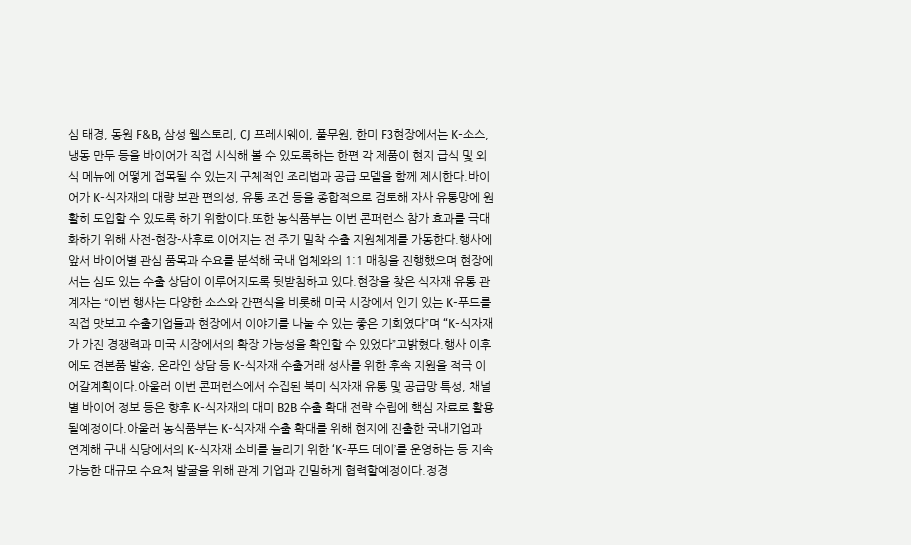심 태경, 동원 F&B, 삼성 웰스토리, CJ 프레시웨이, 풀무원, 한미 F3현장에서는 K-소스, 냉동 만두 등을 바이어가 직접 시식해 볼 수 있도록하는 한편 각 제품이 현지 급식 및 외식 메뉴에 어떻게 접목될 수 있는지 구체적인 조리법과 공급 모델을 함께 제시한다.바이어가 K-식자재의 대량 보관 편의성, 유통 조건 등을 종합적으로 검토해 자사 유통망에 원활히 도입할 수 있도록 하기 위함이다.또한 농식품부는 이번 콘퍼런스 참가 효과를 극대화하기 위해 사전-현장-사후로 이어지는 전 주기 밀착 수출 지원체계를 가동한다.행사에 앞서 바이어별 관심 품목과 수요를 분석해 국내 업체와의 1:1 매칭을 진행했으며 현장에서는 심도 있는 수출 상담이 이루어지도록 뒷받침하고 있다.현장을 찾은 식자재 유통 관계자는 “이번 행사는 다양한 소스와 간편식을 비롯해 미국 시장에서 인기 있는 K-푸드를 직접 맛보고 수출기업들과 현장에서 이야기를 나눌 수 있는 좋은 기회였다”며 “K-식자재가 가진 경쟁력과 미국 시장에서의 확장 가능성을 확인할 수 있었다”고밝혔다.행사 이후에도 견본품 발송, 온라인 상담 등 K-식자재 수출거래 성사를 위한 후속 지원을 적극 이어갈계획이다.아울러 이번 콘퍼런스에서 수집된 북미 식자재 유통 및 공급망 특성, 채널별 바이어 정보 등은 향후 K-식자재의 대미 B2B 수출 확대 전략 수립에 핵심 자료로 활용될예정이다.아울러 농식품부는 K-식자재 수출 확대를 위해 현지에 진출한 국내기업과 연계해 구내 식당에서의 K-식자재 소비를 늘리기 위한 ‘K-푸드 데이’를 운영하는 등 지속 가능한 대규모 수요처 발굴을 위해 관계 기업과 긴밀하게 협력할예정이다.정경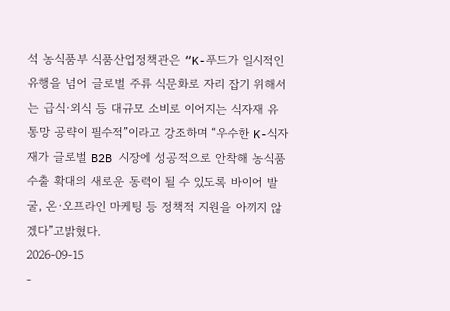석 농식품부 식품산업정책관은 “K-푸드가 일시적인 유행을 넘어 글로벌 주류 식문화로 자리 잡기 위해서는 급식·외식 등 대규모 소비로 이어지는 식자재 유통망 공략이 필수적”이라고 강조하며 “우수한 K-식자재가 글로벌 B2B 시장에 성공적으로 안착해 농식품 수출 확대의 새로운 동력이 될 수 있도록 바이어 발굴, 온·오프라인 마케팅 등 정책적 지원을 아끼지 않겠다”고밝혔다.
2026-09-15
-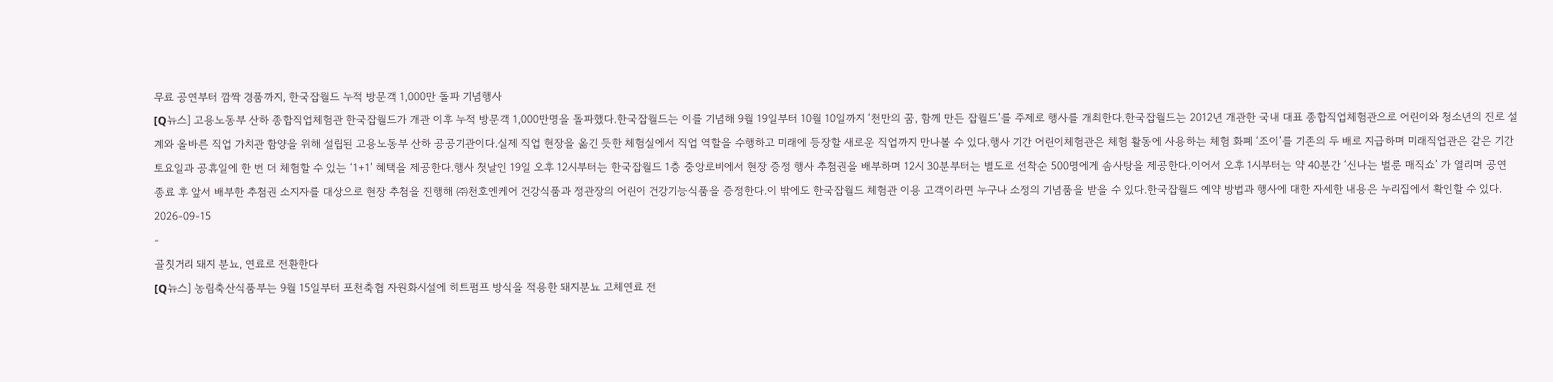무료 공연부터 깜짝 경품까지, 한국잡월드 누적 방문객 1,000만 돌파 기념행사
[Q뉴스] 고용노동부 산하 종합직업체험관 한국잡월드가 개관 이후 누적 방문객 1,000만명을 돌파했다.한국잡월드는 이를 기념해 9월 19일부터 10월 10일까지 ‘천만의 꿈, 함께 만든 잡월드’를 주제로 행사를 개최한다.한국잡월드는 2012년 개관한 국내 대표 종합직업체험관으로 어린이와 청소년의 진로 설계와 올바른 직업 가치관 함양을 위해 설립된 고용노동부 산하 공공기관이다.실제 직업 현장을 옮긴 듯한 체험실에서 직업 역할을 수행하고 미래에 등장할 새로운 직업까지 만나볼 수 있다.행사 기간 어린이체험관은 체험 활동에 사용하는 체험 화폐 ‘조이’를 기존의 두 배로 지급하며 미래직업관은 같은 기간 토요일과 공휴일에 한 번 더 체험할 수 있는 ‘1+1’ 혜택을 제공한다.행사 첫날인 19일 오후 12시부터는 한국잡월드 1층 중앙로비에서 현장 증정 행사 추첨권을 배부하며 12시 30분부터는 별도로 선착순 500명에게 솜사탕을 제공한다.이어서 오후 1시부터는 약 40분간 ‘신나는 벌룬 매직쇼’ 가 열리며 공연 종료 후 앞서 배부한 추첨권 소지자를 대상으로 현장 추첨을 진행해 ㈜천호엔케어 건강식품과 정관장의 어린이 건강기능식품을 증정한다.이 밖에도 한국잡월드 체험관 이용 고객이라면 누구나 소정의 기념품을 받을 수 있다.한국잡월드 예약 방법과 행사에 대한 자세한 내용은 누리집에서 확인할 수 있다.
2026-09-15
-
골칫거리 돼지 분뇨, 연료로 전환한다
[Q뉴스] 농림축산식품부는 9월 15일부터 포천축협 자원화시설에 히트펌프 방식을 적용한 돼지분뇨 고체연료 전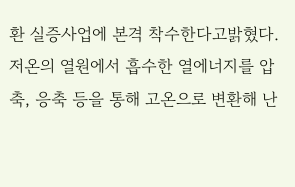환 실증사업에 본격 착수한다고밝혔다. 저온의 열원에서 흡수한 열에너지를 압축, 응축 등을 통해 고온으로 변환해 난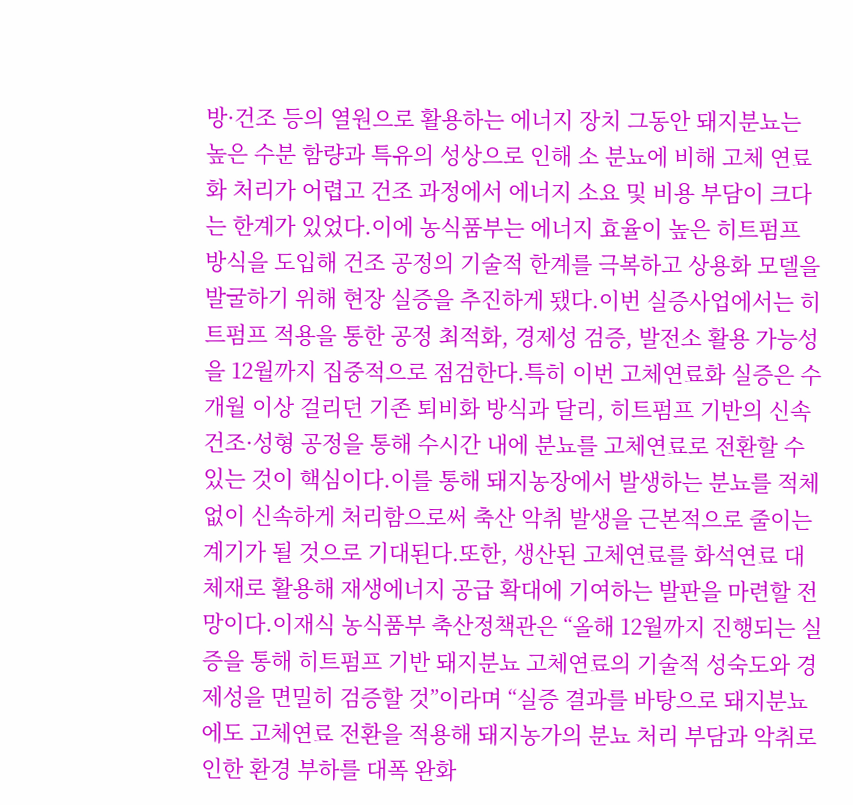방·건조 등의 열원으로 활용하는 에너지 장치 그동안 돼지분뇨는 높은 수분 함량과 특유의 성상으로 인해 소 분뇨에 비해 고체 연료화 처리가 어렵고 건조 과정에서 에너지 소요 및 비용 부담이 크다는 한계가 있었다.이에 농식품부는 에너지 효율이 높은 히트펌프 방식을 도입해 건조 공정의 기술적 한계를 극복하고 상용화 모델을 발굴하기 위해 현장 실증을 추진하게 됐다.이번 실증사업에서는 히트펌프 적용을 통한 공정 최적화, 경제성 검증, 발전소 활용 가능성을 12월까지 집중적으로 점검한다.특히 이번 고체연료화 실증은 수개월 이상 걸리던 기존 퇴비화 방식과 달리, 히트펌프 기반의 신속 건조·성형 공정을 통해 수시간 내에 분뇨를 고체연료로 전환할 수 있는 것이 핵심이다.이를 통해 돼지농장에서 발생하는 분뇨를 적체 없이 신속하게 처리함으로써 축산 악취 발생을 근본적으로 줄이는 계기가 될 것으로 기대된다.또한, 생산된 고체연료를 화석연료 대체재로 활용해 재생에너지 공급 확대에 기여하는 발판을 마련할 전망이다.이재식 농식품부 축산정책관은 “올해 12월까지 진행되는 실증을 통해 히트펌프 기반 돼지분뇨 고체연료의 기술적 성숙도와 경제성을 면밀히 검증할 것”이라며 “실증 결과를 바탕으로 돼지분뇨에도 고체연료 전환을 적용해 돼지농가의 분뇨 처리 부담과 악취로 인한 환경 부하를 대폭 완화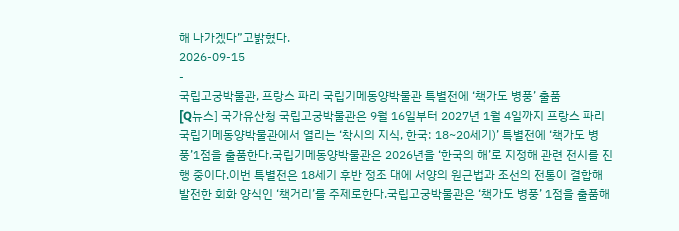해 나가겠다”고밝혔다.
2026-09-15
-
국립고궁박물관, 프랑스 파리 국립기메동양박물관 특별전에 ‘책가도 병풍’ 출품
[Q뉴스] 국가유산청 국립고궁박물관은 9월 16일부터 2027년 1월 4일까지 프랑스 파리 국립기메동양박물관에서 열리는 ‘착시의 지식, 한국: 18~20세기)’ 특별전에 ‘책가도 병풍’1점을 출품한다.국립기메동양박물관은 2026년을 ‘한국의 해’로 지정해 관련 전시를 진행 중이다.이번 특별전은 18세기 후반 정조 대에 서양의 원근법과 조선의 전통이 결합해 발전한 회화 양식인 ‘책거리’를 주제로한다.국립고궁박물관은 ‘책가도 병풍’ 1점을 출품해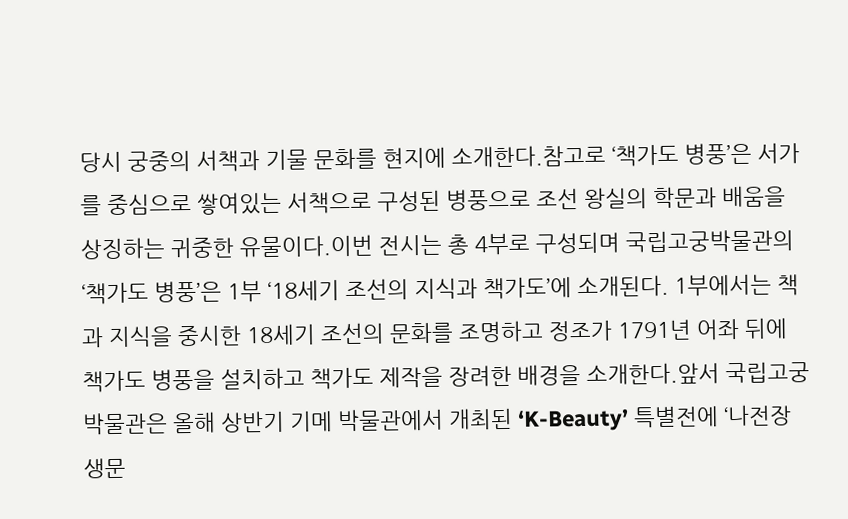당시 궁중의 서책과 기물 문화를 현지에 소개한다.참고로 ‘책가도 병풍’은 서가를 중심으로 쌓여있는 서책으로 구성된 병풍으로 조선 왕실의 학문과 배움을 상징하는 귀중한 유물이다.이번 전시는 총 4부로 구성되며 국립고궁박물관의 ‘책가도 병풍’은 1부 ‘18세기 조선의 지식과 책가도’에 소개된다. 1부에서는 책과 지식을 중시한 18세기 조선의 문화를 조명하고 정조가 1791년 어좌 뒤에 책가도 병풍을 설치하고 책가도 제작을 장려한 배경을 소개한다.앞서 국립고궁박물관은 올해 상반기 기메 박물관에서 개최된 ‘K-Beauty’ 특별전에 ‘나전장생문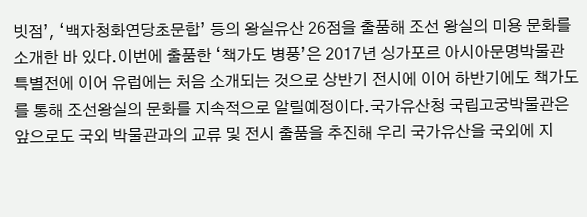빗점’, ‘백자청화연당초문합’ 등의 왕실유산 26점을 출품해 조선 왕실의 미용 문화를 소개한 바 있다.이번에 출품한 ‘책가도 병풍’은 2017년 싱가포르 아시아문명박물관 특별전에 이어 유럽에는 처음 소개되는 것으로 상반기 전시에 이어 하반기에도 책가도를 통해 조선왕실의 문화를 지속적으로 알릴예정이다.국가유산청 국립고궁박물관은 앞으로도 국외 박물관과의 교류 및 전시 출품을 추진해 우리 국가유산을 국외에 지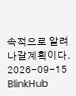속적으로 알려 나갈계획이다.
2026-09-15
BlinkHub